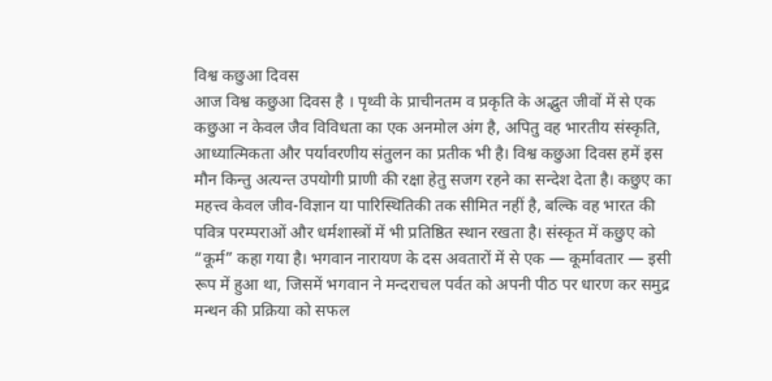विश्व कछुआ दिवस
आज विश्व कछुआ दिवस है । पृथ्वी के प्राचीनतम व प्रकृति के अद्भुत जीवों में से एक कछुआ न केवल जैव विविधता का एक अनमोल अंग है, अपितु वह भारतीय संस्कृति, आध्यात्मिकता और पर्यावरणीय संतुलन का प्रतीक भी है। विश्व कछुआ दिवस हमें इस मौन किन्तु अत्यन्त उपयोगी प्राणी की रक्षा हेतु सजग रहने का सन्देश देता है। कछुए का महत्त्व केवल जीव-विज्ञान या पारिस्थितिकी तक सीमित नहीं है, बल्कि वह भारत की पवित्र परम्पराओं और धर्मशास्त्रों में भी प्रतिष्ठित स्थान रखता है। संस्कृत में कछुए को “कूर्म” कहा गया है। भगवान नारायण के दस अवतारों में से एक — कूर्मावतार — इसी रूप में हुआ था, जिसमें भगवान ने मन्दराचल पर्वत को अपनी पीठ पर धारण कर समुद्र मन्थन की प्रक्रिया को सफल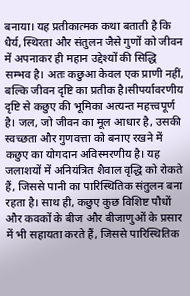बनाया। यह प्रतीकात्मक कथा बताती है कि धैर्य, स्थिरता और संतुलन जैसे गुणों को जीवन में अपनाकर ही महान उद्देश्यों की सिद्धि सम्भव है। अतः कछुआ केवल एक प्राणी नहीं, बल्कि जीवन दृष्टि का प्रतीक है।सीपर्यावरणीय दृष्टि से कछुए की भूमिका अत्यन्त महत्त्वपूर्ण है। जल, जो जीवन का मूल आधार है, उसकी स्वच्छता और गुणवत्ता को बनाए रखने में कछुए का योगदान अविस्मरणीय है। यह जलाशयों में अनियंत्रित शैवाल वृद्धि को रोकते हैं, जिससे पानी का पारिस्थितिक संतुलन बना रहता है। साथ ही, कछुए कुछ विशिष्ट पौधों और कवकों के बीज और बीजाणुओं के प्रसार में भी सहायता करते हैं, जिससे पारिस्थितिक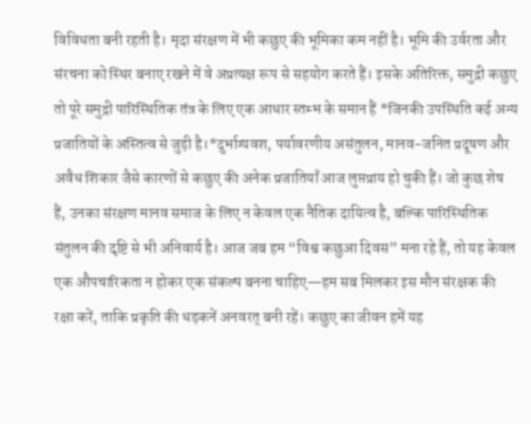विविधता बनी रहती है। मृदा संरक्षण में भी कछुए की भूमिका कम नहीं है। भूमि की उर्वरता और संरचना को स्थिर बनाए रखने में वे अप्रत्यक्ष रूप से सहयोग करते हैं। इसके अतिरिक्त, समुद्री कछुए तो पूरे समुद्री पारिस्थितिक तंत्र के लिए एक आधार स्तम्भ के समान हैं *जिनकी उपस्थिति कई अन्य प्रजातियों के अस्तित्व से जुड़ी है।*दुर्भाग्यवश, पर्यावरणीय असंतुलन, मानव-जनित प्रदूषण और अवैध शिकार जैसे कारणों से कछुए की अनेक प्रजातियाँ आज लुप्तप्राय हो चुकी हैं। जो कुछ शेष हैं, उनका संरक्षण मानव समाज के लिए न केवल एक नैतिक दायित्व है, बल्कि पारिस्थितिक संतुलन की दृष्टि से भी अनिवार्य है। आज जब हम “विश्व कछुआ दिवस” मना रहे हैं, तो यह केवल एक औपचारिकता न होकर एक संकल्प बनना चाहिए—हम सब मिलकर इस मौन संरक्षक की रक्षा करें, ताकि प्रकृति की धड़कनें अनवरत् बनी रहें। कछुए का जीवन हमें यह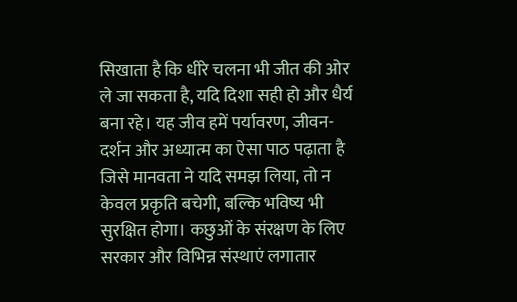सिखाता है कि धीरे चलना भी जीत की ओर ले जा सकता है, यदि दिशा सही हो और धैर्य बना रहे। यह जीव हमें पर्यावरण, जीवन-दर्शन और अध्यात्म का ऐसा पाठ पढ़ाता है जिसे मानवता ने यदि समझ लिया, तो न केवल प्रकृति बचेगी, बल्कि भविष्य भी सुरक्षित होगा। कछुओं के संरक्षण के लिए सरकार और विभिन्न संस्थाएं लगातार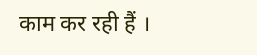काम कर रही हैं ।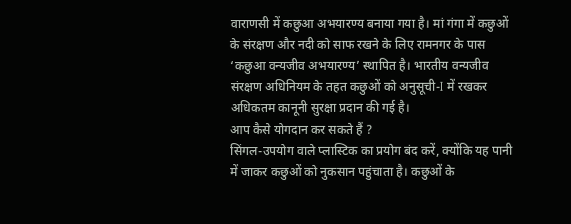वाराणसी में कछुआ अभयारण्य बनाया गया है। मां गंगा में कछुओं के संरक्षण और नदी को साफ रखने के लिए रामनगर के पास ‘कछुआ वन्यजीव अभयारण्य’ स्थापित है। भारतीय वन्यजीव संरक्षण अधिनियम के तहत कछुओं को अनुसूची-I में रखकर अधिकतम कानूनी सुरक्षा प्रदान की गई है।
आप कैसे योगदान कर सकते हैं ?
सिंगल-उपयोग वाले प्लास्टिक का प्रयोग बंद करें, क्योंकि यह पानी में जाकर कछुओं को नुकसान पहुंचाता है। कछुओं के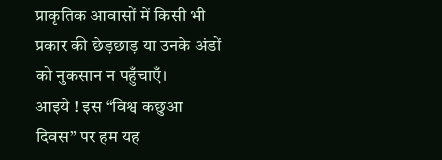प्राकृतिक आवासों में किसी भी प्रकार की छेड़छाड़ या उनके अंडों को नुकसान न पहुँचाएँ।
आइये ! इस “विश्व कछुआ दिवस” पर हम यह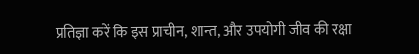प्रतिज्ञा करें कि इस प्राचीन, शान्त, और उपयोगी जीव की रक्षा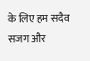के लिए हम सदैव सजग और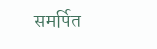समर्पित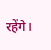रहेंगे।